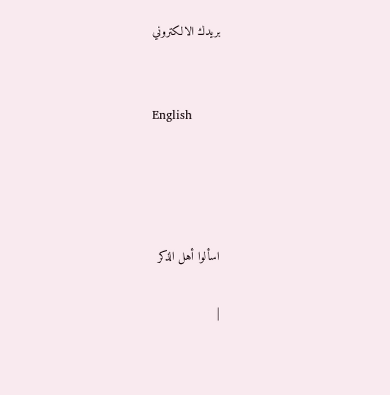بريدك الالكتروني


English




اسألوا أهل الذكر

|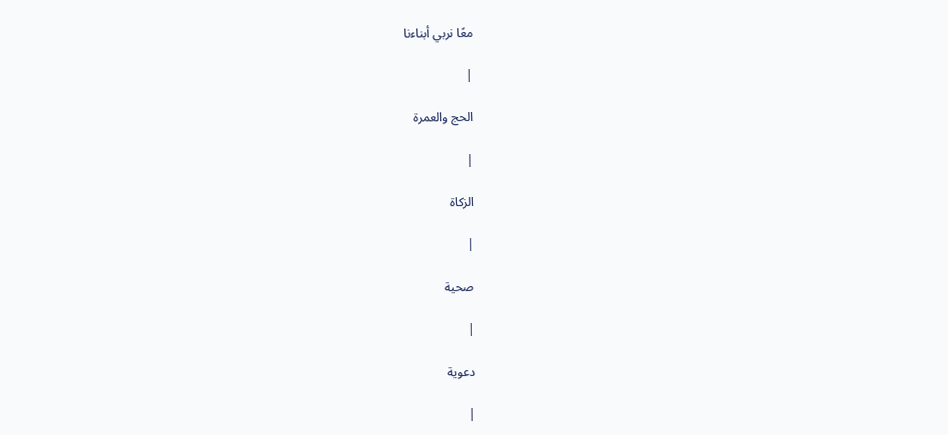معًا نربي أبناءنا

|

الحج والعمرة

|

الزكاة

|

صحية

|

دعوية

|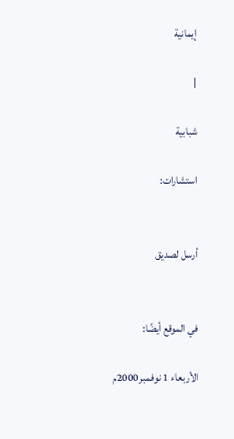إيمانية

|

شبابية

استشارات:


أرسل لصديق


في الموقع أيضًا:

الأربعاء 1 نوفمبر2000م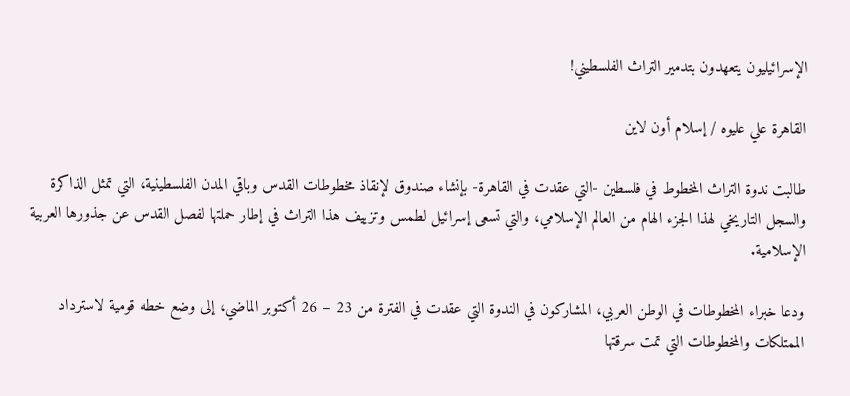الإسرائيليون يتعهدون بتدمير التراث الفلسطيني!

القاهرة علي عليوه / إسلام أون لاين

طالبت ندوة التراث المخطوط في فلسطين -التي عقدت في القاهرة- بإنشاء صندوق لإنقاذ مخطوطات القدس وباقي المدن الفلسطينية، التي تمثل الذاكرة والسجل التاريخي لهذا الجزء الهام من العالم الإسلامي، والتي تسعى إسرائيل لطمس وتزييف هذا التراث في إطار حملتها لفصل القدس عن جذورها العربية الإسلامية.

ودعا خبراء المخطوطات في الوطن العربي، المشاركون في الندوة التي عقدت في الفترة من 23 – 26 أكتوبر الماضي، إلى وضع خطه قومية لاسترداد الممتلكات والمخطوطات التي تمت سرقتها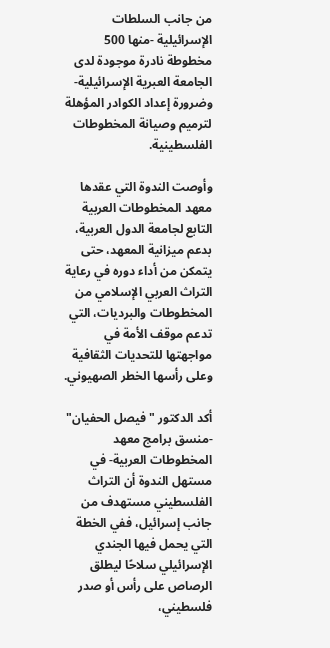من جانب السلطات الإسرائيلية -منها 500 مخطوطة نادرة موجودة لدى الجامعة العبرية الإسرائيلية- وضرورة إعداد الكوادر المؤهلة لترميم وصيانة المخطوطات الفلسطينية.

وأوصت الندوة التي عقدها معهد المخطوطات العربية التابع لجامعة الدول العربية، بدعم ميزانية المعهد، حتى يتمكن من أداء دوره في رعاية التراث العربي الإسلامي من المخطوطات والبرديات، التي تدعم موقف الأمة في مواجهتها للتحديات الثقافية وعلى رأسها الخطر الصهيوني.

أكد الدكتور "فيصل الحفيان" -منسق برامج معهد المخطوطات العربية- في مستهل الندوة أن التراث الفلسطيني مستهدف من جانب إسرائيل، ففي الخطة التي يحمل فيها الجندي الإسرائيلي سلاحًا ليطلق الرصاص على رأس أو صدر فلسطيني،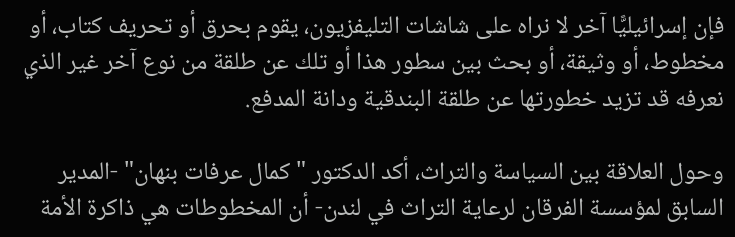فإن إسرائيليًّا آخر لا نراه على شاشات التليفزيون، يقوم بحرق أو تحريف كتاب، أو مخطوط، أو وثيقة، أو بحث بين سطور هذا أو تلك عن طلقة من نوع آخر غير الذي نعرفه قد تزيد خطورتها عن طلقة البندقية ودانة المدفع.

وحول العلاقة بين السياسة والتراث، أكد الدكتور "كمال عرفات بنهان" -المدير السابق لمؤسسة الفرقان لرعاية التراث في لندن- أن المخطوطات هي ذاكرة الأمة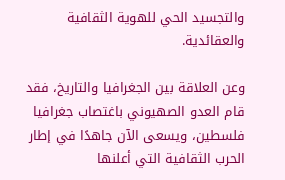والتجسيد الحي للهوية الثقافية والعقائدية.

وعن العلاقة بين الجغرافيا والتاريخ، فقد قام العدو الصهيوني باغتصاب جغرافيا فلسطين، ويسعى الآن جاهدًا في إطار الحرب الثقافية التي أعلنها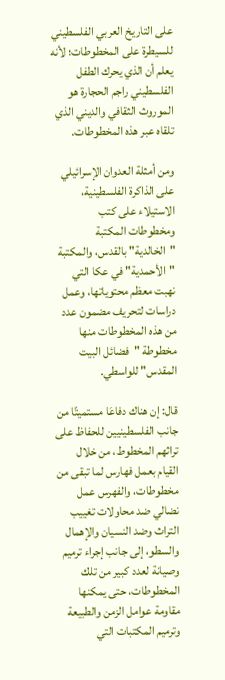على التاريخ العربي الفلسطيني للسيطرة على المخطوطات؛ لأنه يعلم أن الذي يحرك الطفل الفلسطيني راجم الحجارة هو الموروث الثقافي والديني الذي تلقاه عبر هذه المخطوطات.

ومن أمثلة العدوان الإسرائيلي على الذاكرة الفلسطينية، الاستيلاء على كتب ومخطوطات المكتبة "الخالدية" بالقدس، والمكتبة "الأحمدية" في عكا التي نهبت معظم محتوياتها، وعمل دراسات لتحريف مضمون عدد من هذه المخطوطات منها مخطوطة "فضائل البيت المقدس" للواسطي.

قال: إن هناك دفاعَا مستميتًا من جانب الفلسطينيين للحفاظ على تراثهم المخطوط، من خلال القيام بعمل فهارس لما تبقى من مخطوطات، والفهرس عمل نضالي ضد محاولات تغييب التراث وضد النسيان والإهمال والسطو، إلى جانب إجراء ترميم وصيانة لعدد كبير من تلك المخطوطات، حتى يمكنها مقاومة عوامل الزمن والطبيعة وترميم المكتبات التي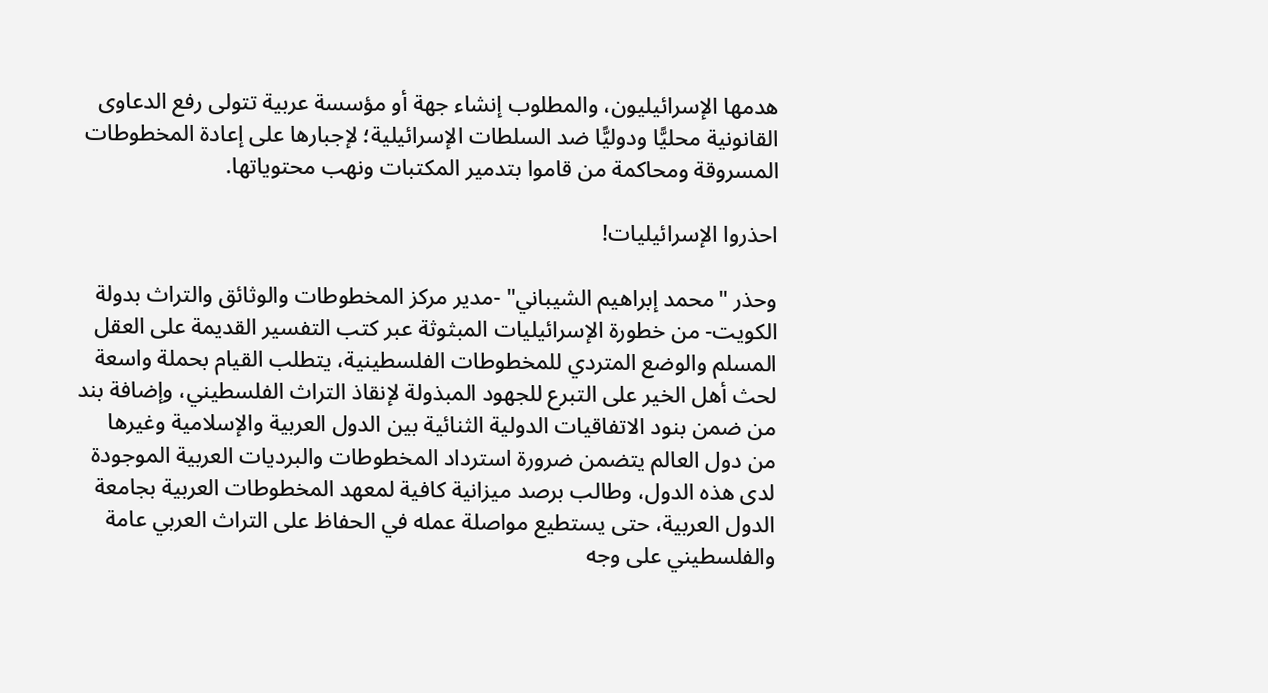هدمها الإسرائيليون، والمطلوب إنشاء جهة أو مؤسسة عربية تتولى رفع الدعاوى القانونية محليًّا ودوليًّا ضد السلطات الإسرائيلية؛ لإجبارها على إعادة المخطوطات المسروقة ومحاكمة من قاموا بتدمير المكتبات ونهب محتوياتها.

احذروا الإسرائيليات!

وحذر "محمد إبراهيم الشيباني" -مدير مركز المخطوطات والوثائق والتراث بدولة الكويت- من خطورة الإسرائيليات المبثوثة عبر كتب التفسير القديمة على العقل المسلم والوضع المتردي للمخطوطات الفلسطينية، يتطلب القيام بحملة واسعة لحث أهل الخير على التبرع للجهود المبذولة لإنقاذ التراث الفلسطيني، وإضافة بند من ضمن بنود الاتفاقيات الدولية الثنائية بين الدول العربية والإسلامية وغيرها من دول العالم يتضمن ضرورة استرداد المخطوطات والبرديات العربية الموجودة لدى هذه الدول، وطالب برصد ميزانية كافية لمعهد المخطوطات العربية بجامعة الدول العربية، حتى يستطيع مواصلة عمله في الحفاظ على التراث العربي عامة والفلسطيني على وجه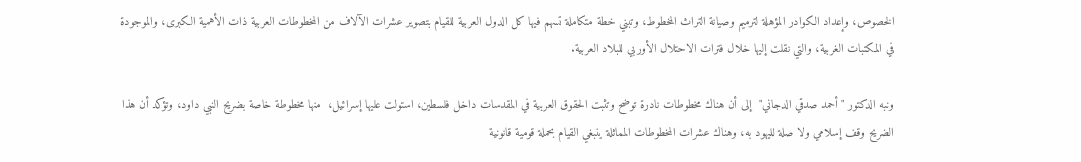الخصوص، وإعداد الكوادر المؤهلة لترميم وصيانة التراث المخطوط، وتبني خطة متكاملة تسهم فيها كل الدول العربية للقيام بتصوير عشرات الآلاف من المخطوطات العربية ذات الأهمية الكبرى، والموجودة في المكتبات الغربية، والتي نقلت إليها خلال فترات الاحتلال الأوربي للبلاد العربية.

ونبه الدكتور "أحمد صدقي الدجاني"  إلى أن هناك مخطوطات نادرة توضح وتثبت الحقوق العربية في المقدسات داخل فلسطين، استولت عليها إسرائيل،  منها مخطوطة خاصة بضريح النبي داود، وتؤكد أن هذا الضريح وقف إسلامي ولا صلة لليهود به، وهناك عشرات المخطوطات المماثلة ينبغي القيام بحملة قومية قانونية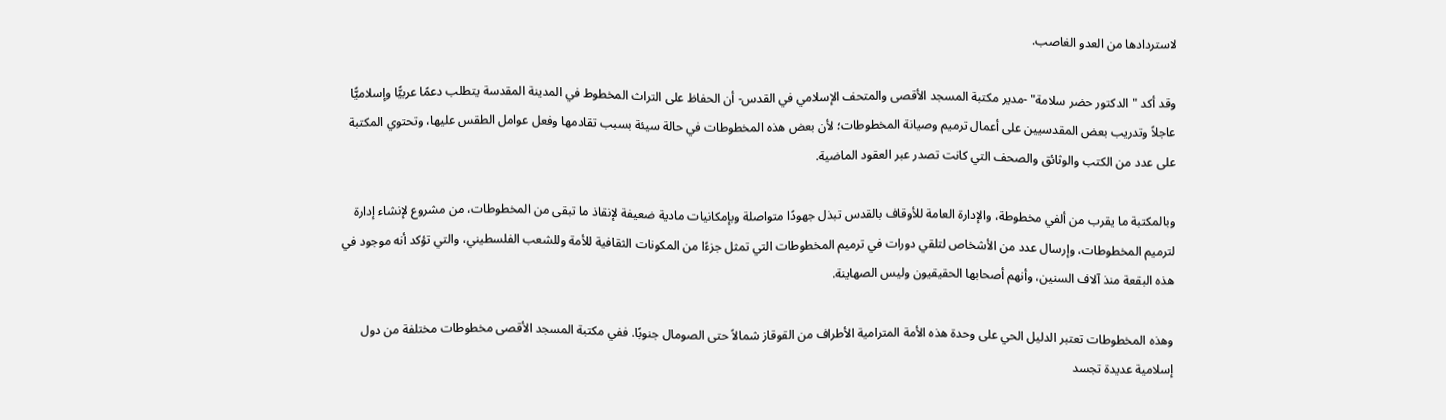لاستردادها من العدو الغاصب.

وقد أكد "الدكتور حضر سلامة" -مدير مكتبة المسجد الأقصى والمتحف الإسلامي في القدس- أن الحفاظ على التراث المخطوط في المدينة المقدسة يتطلب دعمًا عربيًّا وإسلاميًّا عاجلاً وتدريب بعض المقدسيين على أعمال ترميم وصيانة المخطوطات؛ لأن بعض هذه المخطوطات في حالة سيئة بسبب تقادمها وفعل عوامل الطقس عليها، وتحتوي المكتبة على عدد من الكتب والوثائق والصحف التي كانت تصدر عبر العقود الماضية.

وبالمكتبة ما يقرب من ألفي مخطوطة، والإدارة العامة للأوقاف بالقدس تبذل جهودًا متواصلة وبإمكانيات مادية ضعيفة لإنقاذ ما تبقى من المخطوطات، من مشروع لإنشاء إدارة لترميم المخطوطات، وإرسال عدد من الأشخاص لتلقي دورات في ترميم المخطوطات التي تمثل جزءًا من المكونات الثقافية للأمة وللشعب الفلسطيني، والتي تؤكد أنه موجود في هذه البقعة منذ آلاف السنين، وأنهم أصحابها الحقيقيون وليس الصهاينة.

وهذه المخطوطات تعتبر الدليل الحي على وحدة هذه الأمة المترامية الأطراف من القوقاز شمالاً حتى الصومال جنوبًا. ففي مكتبة المسجد الأقصى مخطوطات مختلفة من دول إسلامية عديدة تجسد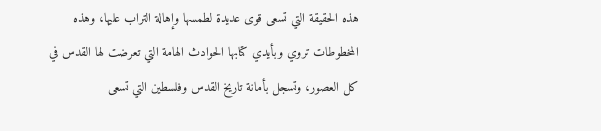هذه الحقيقة التي تسعى قوى عديدة لطمسها وإهالة التراب عليها، وهذه المخطوطات تروي وبأيدي كتابها الحوادث الهامة التي تعرضت لها القدس في كل العصور، وتسجل بأمانة تاريخ القدس وفلسطين التي تسعى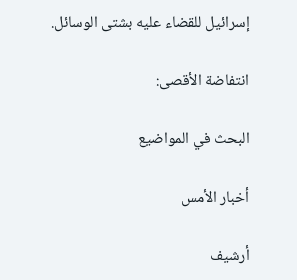إسرائيل للقضاء عليه بشتى الوسائل.

انتفاضة الأقصى:

البحث في المواضيع

أخبار الأمس

أرشيف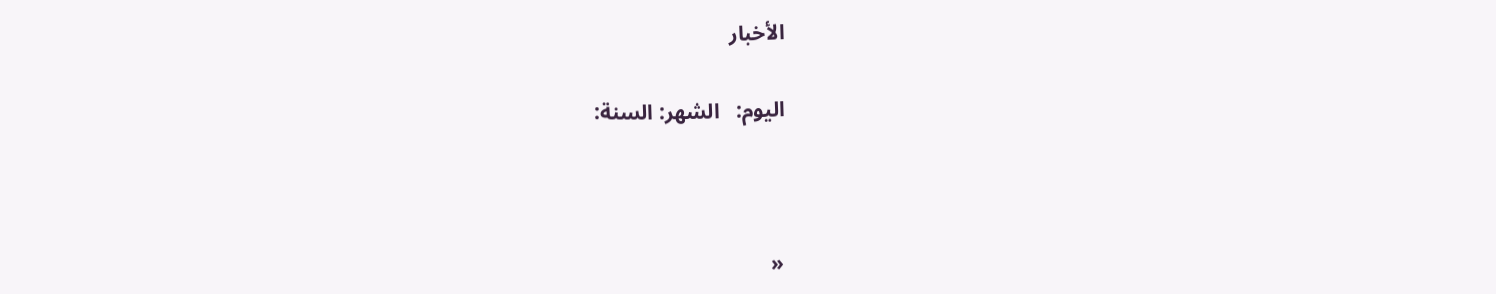الأخبار

اليوم:   الشهر: السنة:



«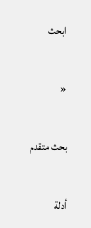ابحث

«

بحث متقدم

أدلة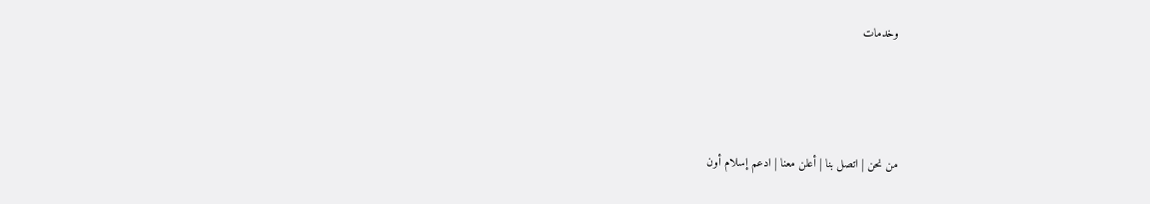وخدمات



من نحن | اتصل بنا | أعلن معنا | ادعم إسلام أون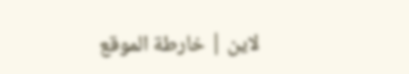لاين | خارطة الموقع